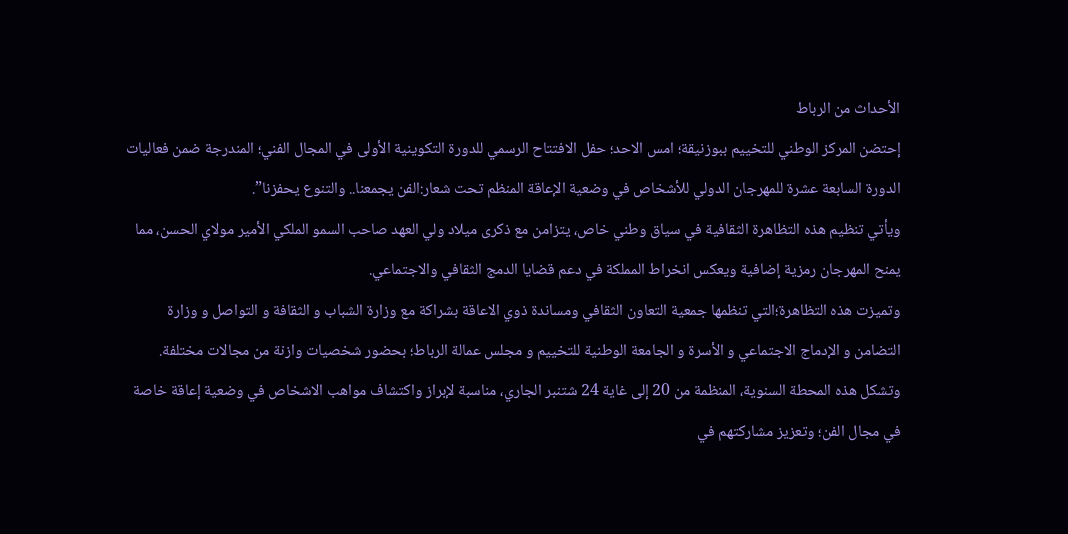الأحداث من الرباط
إحتضن المركز الوطني للتخييم ببوزنيقة؛ امس الاحد؛ حفل الافتتاح الرسمي للدورة التكوينية الأولى في المجال الفني؛ المندرجة ضمن فعاليات الدورة السابعة عشرة للمهرجان الدولي للأشخاص في وضعية الإعاقة المنظم تحت شعار:الفن يجمعنا.. والتنوع يحفزنا”.
ويأتي تنظيم هذه التظاهرة الثقافية في سياق وطني خاص، يتزامن مع ذكرى ميلاد ولي العهد صاحب السمو الملكي الأمير مولاي الحسن، مما يمنح المهرجان رمزية إضافية ويعكس انخراط المملكة في دعم قضايا الدمج الثقافي والاجتماعي.
وتميزت هذه التظاهرة؛التي تنظمها جمعية التعاون الثقافي ومساندة ذوي الاعاقة بشراكة مع وزارة الشباب و الثقافة و التواصل و وزارة التضامن و الإدماج الاجتماعي و الأسرة و الجامعة الوطنية للتخييم و مجلس عمالة الرباط؛ بحضور شخصيات وازنة من مجالات مختلفة.
وتشكل هذه المحطة السنوية، المنظمة من 20 إلى غاية 24 شتنبر الجاري، مناسبة لإبراز واكتشاف مواهب الاشخاص في وضعية إعاقة خاصة في مجال الفن؛ وتعزيز مشاركتهم في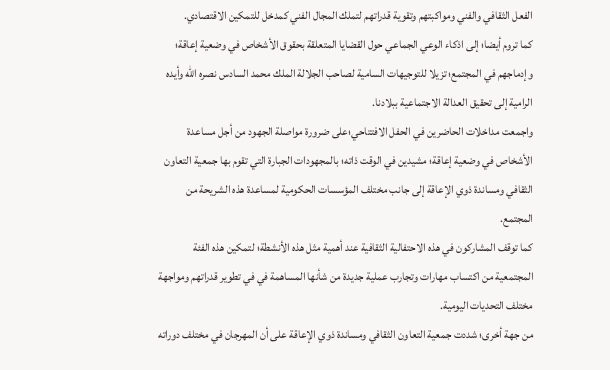الفعل الثقافي والفني ومواكبتهم وتقوية قدراتهم لتملك المجال الفني كمدخل للتمكين الاقتصادي.
كما تروم أيضا؛ إلى اذكاء الوعي الجماعي حول القضايا المتعلقة بحقوق الأشخاص في وضعية إعاقة؛ وإدماجهم في المجتمع؛ تزيلا للتوجيهات السامية لصاحب الجلالة الملك محمد السادس نصره الله وأيده الرامية إلى تحقيق العدالة الاجتماعية ببلادنا.
واجمعت مداخلات الحاضرين في الحفل الافتتاحي؛على ضرورة مواصلة الجهود من أجل مساعدة الأشخاص في وضعية إعاقة؛ مشيدين في الوقت ذاته؛ بالمجهودات الجبارة التي تقوم بها جمعية التعاون الثقافي ومساندة ذوي الإعاقة إلى جانب مختلف المؤسسات الحكومية لمساعدة هذه الشريحة من المجتمع.
كما توقف المشاركون في هذه الاحتفالية الثقافية عند أهمية مثل هذه الأنشطة؛ لتمكين هذه الفئة المجتمعية من اكتساب مهارات وتجارب عملية جديدة من شأنها المساهمة في في تطوير قدراتهم ومواجهة مختلف التحديات اليومية.
من جهة أخرى؛ شددت جمعية التعاون الثقافي ومساندة ذوي الإعاقة على أن المهرجان في مختلف دوراته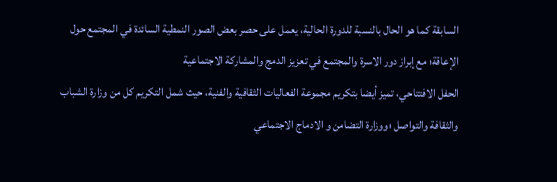السابقة كما هو الحال بالنسبة للدورة الحالية، يعمل على حصر بعض الصور النمطية السائدة في المجتمع حول الإعاقة؛ مع إبراز دور الاسرة والمجتمع في تعزيز الدمج والمشاركة الاجتماعية
الحفل الافتتاحي، تميز أيضا بتكريم مجموعة الفعاليات الثقافية والفنية، حيث شمل التكريم كل من وزارة الشباب والثقافة والتواصل ؛ووزارة التضامن و الادماج الاجتماعي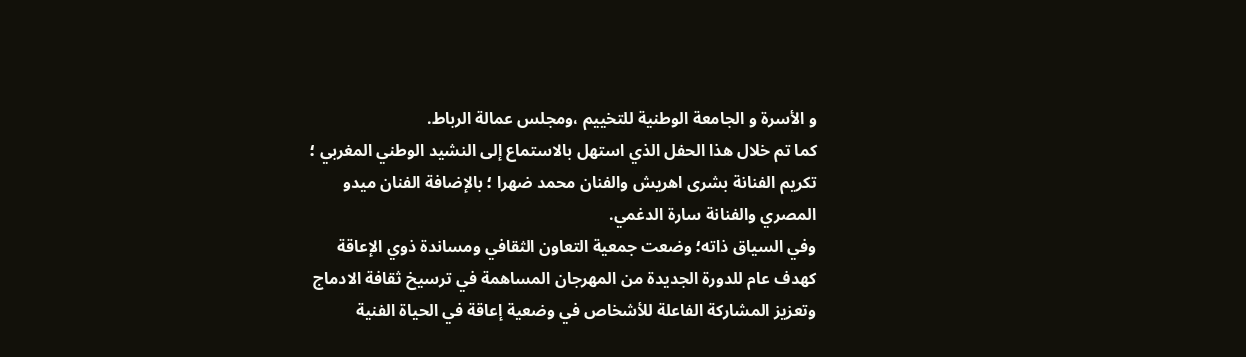و الأسرة و الجامعة الوطنية للتخييم ،ومجلس عمالة الرباط.
كما تم خلال هذا الحفل الذي استهل بالاستماع إلى النشيد الوطني المغربي ؛ تكريم الفنانة بشرى اهريش والفنان محمد ضهرا ؛ بالإضافة الفنان ميدو المصري والفنانة سارة الدغمي.
وفي السياق ذاته؛ وضعت جمعية التعاون الثقافي ومساندة ذوي الإعاقة كهدف عام للدورة الجديدة من المهرجان المساهمة في ترسيخ ثقافة الادماج وتعزيز المشاركة الفاعلة للأشخاص في وضعية إعاقة في الحياة الفنية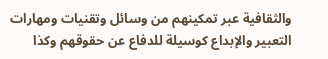والثقافية عبر تمكينهم من وسائل وتقنيات ومهارات التعبير والإبداع كوسيلة للدفاع عن حقوقهم وكذا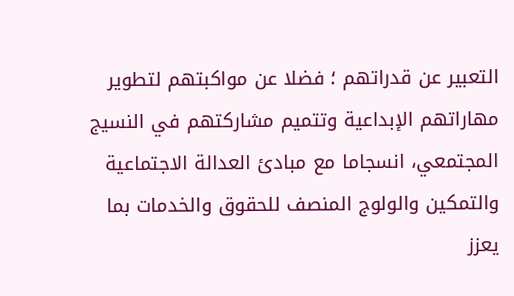التعبير عن قدراتهم ؛ فضلا عن مواكبتهم لتطوير مهاراتهم الإبداعية وتتميم مشاركتهم في النسيج المجتمعي، انسجاما مع مبادئ العدالة الاجتماعية والتمكين والولوج المنصف للحقوق والخدمات بما يعزز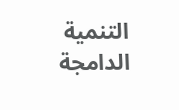التنمية الدامجة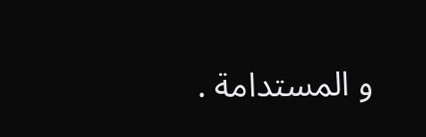و المستدامة .